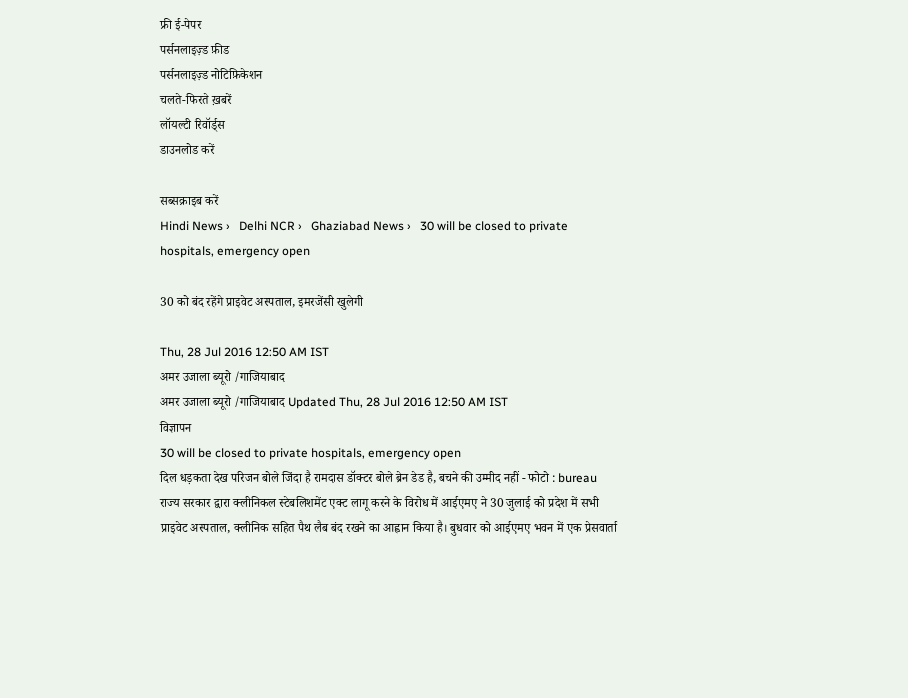फ्री ई-पेपर
पर्सनलाइज़्ड फ़ीड
पर्सनलाइज़्ड नोटिफ़िकेशन
चलते-फिरते ख़बरें
लॉयल्टी रिवॉर्ड्स
डाउनलोड करें

सब्सक्राइब करें
Hindi News ›   Delhi NCR ›   Ghaziabad News ›   30 will be closed to private hospitals, emergency open

30 को बंद रहेंगे प्राइवेट अस्पताल, इमरजेंसी खुलेगी

Thu, 28 Jul 2016 12:50 AM IST
अमर उजाला ब्यूरो /गाजियाबाद
अमर उजाला ब्यूरो /गाजियाबाद Updated Thu, 28 Jul 2016 12:50 AM IST
विज्ञापन
30 will be closed to private hospitals, emergency open
दिल धड़कता देख परिजन बोले जिंदा है रामदास डॉक्टर बोले ब्रेन डेड है, बचने की उम्मीद नहीं - फोटो : bureau
राज्य सरकार द्वारा क्लीनिकल स्टेबलिशमेंट एक्ट लागू करने के विरोध में आईएमए ने 30 जुलाई को प्रदेश में सभी प्राइवेट अस्पताल, क्लीनिक सहित पैथ लैब बंद रखने का आह्वान किया है। बुधवार को आईएमए भवन में एक प्रेसवार्ता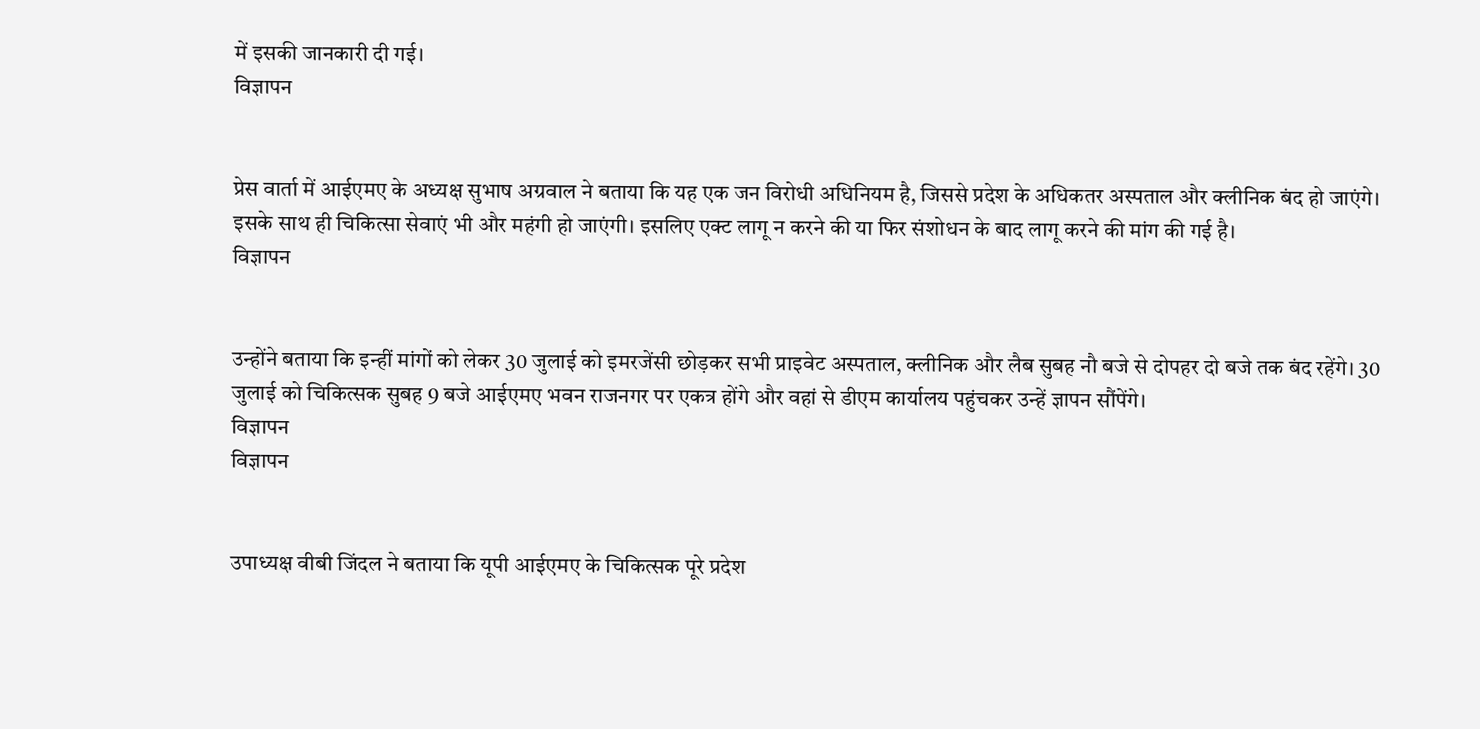में इसकी जानकारी दी गई।
विज्ञापन


प्रेस वार्ता में आईएमए के अध्यक्ष सुभाष अग्रवाल ने बताया कि यह एक जन विरोधी अधिनियम है, जिससे प्रदेश के अधिकतर अस्पताल और क्लीनिक बंद हो जाएंगे। इसके साथ ही चिकित्सा सेवाएं भी और महंगी हो जाएंगी। इसलिए एक्ट लागू न करने की या फिर संशोधन के बाद लागू करने की मांग की गई है।
विज्ञापन


उन्होंने बताया कि इन्हीं मांगों को लेकर 30 जुलाई को इमरजेंसी छोड़कर सभी प्राइवेट अस्पताल, क्लीनिक और लैब सुबह नौ बजे से दोपहर दो बजे तक बंद रहेंगे। 30 जुलाई को चिकित्सक सुबह 9 बजे आईएमए भवन राजनगर पर एकत्र होंगे और वहां से डीएम कार्यालय पहुंचकर उन्हें ज्ञापन सौंपेंगे।
विज्ञापन
विज्ञापन


उपाध्यक्ष वीबी जिंदल ने बताया कि यूपी आईएमए के चिकित्सक पूरे प्रदेश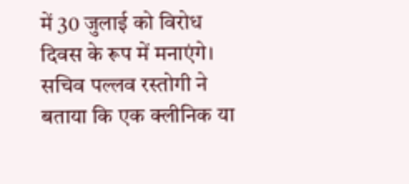में 30 जुलाई को विरोध दिवस के रूप में मनाएंगे। सचिव पल्लव रस्तोगी ने बताया कि एक क्लीनिक या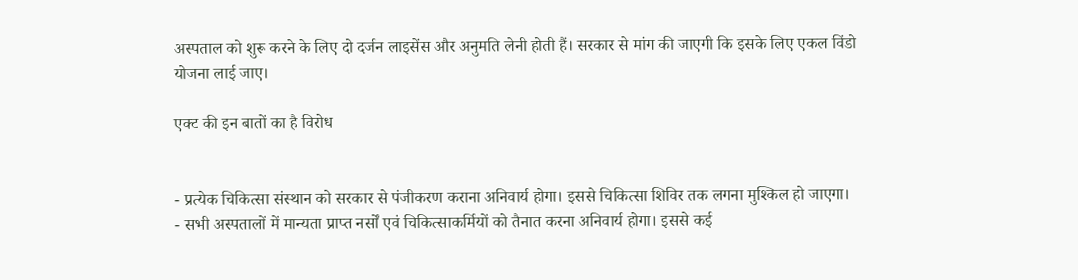अस्पताल को शुरू करने के लिए दो दर्जन लाइसेंस और अनुमति लेनी होती हैं। सरकार से मांग की जाएगी कि इसके लिए एकल विंडो योजना लाई जाए।

एक्ट की इन बातों का है विरोध


- प्रत्येक चिकित्सा संस्थान को सरकार से पंजीकरण कराना अनिवार्य होगा। इससे चिकित्सा शिविर तक लगना मुश्किल हो जाएगा।
- सभी अस्पतालों में मान्यता प्राप्त नर्सों एवं चिकित्साकर्मियों को तैनात करना अनिवार्य होगा। इससे कई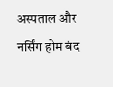अस्पताल और नर्सिंग होम बंद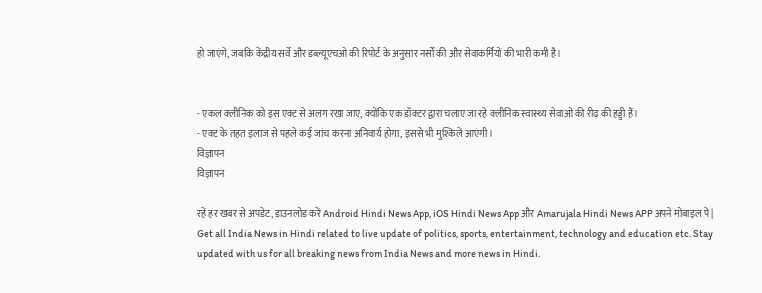हो जाएंगे, जबकि केंद्रीय सर्वे और डब्ल्यूएचओ की रिपोर्ट के अनुसार नर्सों की और सेवाकर्मियों की भारी कमी है।


- एकल क्लीनिक को इस एक्ट से अलग रखा जाए, क्योंकि एक डॉक्टर द्वारा चलाए जा रहे क्लीनिक स्वास्थ्य सेवाओं की रीढ़ की हड्डी हैं।
- एक्ट के तहत इलाज से पहले कई जांच करना अनिवार्य होगा, इससे भी मुश्किलें आएंगी।
विज्ञापन
विज्ञापन

रहें हर खबर से अपडेट, डाउनलोड करें Android Hindi News App, iOS Hindi News App और Amarujala Hindi News APP अपने मोबाइल पे|
Get all India News in Hindi related to live update of politics, sports, entertainment, technology and education etc. Stay updated with us for all breaking news from India News and more news in Hindi.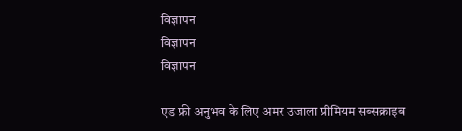विज्ञापन
विज्ञापन
विज्ञापन

एड फ्री अनुभव के लिए अमर उजाला प्रीमियम सब्सक्राइब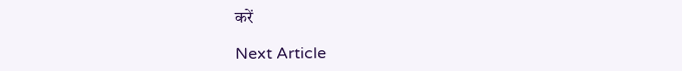करें

Next Article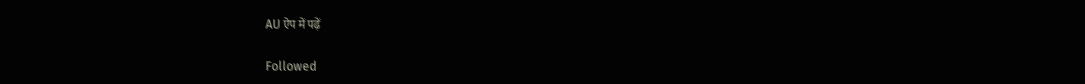AU ऐप में पढ़ें

Followed